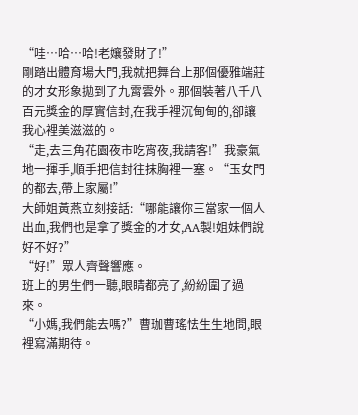“哇…哈…哈!老孃發財了!”
剛踏出體育場大門,我就把舞台上那個優雅端莊的才女形象拋到了九霄雲外。那個裝著八千八百元獎金的厚實信封,在我手裡沉甸甸的,卻讓我心裡美滋滋的。
“走,去三角花園夜市吃宵夜,我請客!”我豪氣地一揮手,順手把信封往抹胸裡一塞。“玉女門的都去,帶上家屬!”
大師姐黃燕立刻接話:“哪能讓你三當家一個人出血,我們也是拿了獎金的才女,AA製!姐妹們說好不好?”
“好!”眾人齊聲響應。
班上的男生們一聽,眼睛都亮了,紛紛圍了過來。
“小媽,我們能去嗎?”曹珈曹瑤怯生生地問,眼裡寫滿期待。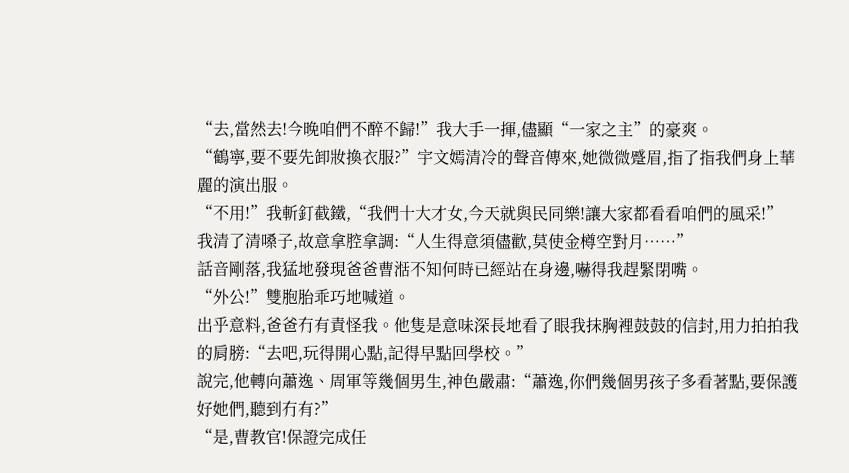“去,當然去!今晚咱們不醉不歸!”我大手一揮,儘顯“一家之主”的豪爽。
“鶴寧,要不要先卸妝換衣服?”宇文嫣清冷的聲音傳來,她微微蹙眉,指了指我們身上華麗的演出服。
“不用!”我斬釘截鐵,“我們十大才女,今天就與民同樂!讓大家都看看咱們的風采!”
我清了清嗓子,故意拿腔拿調:“人生得意須儘歡,莫使金樽空對月……”
話音剛落,我猛地發現爸爸曹湉不知何時已經站在身邊,嚇得我趕緊閉嘴。
“外公!”雙胞胎乖巧地喊道。
出乎意料,爸爸冇有責怪我。他隻是意味深長地看了眼我抹胸裡鼓鼓的信封,用力拍拍我的肩膀:“去吧,玩得開心點,記得早點回學校。”
說完,他轉向蕭逸、周軍等幾個男生,神色嚴肅:“蕭逸,你們幾個男孩子多看著點,要保護好她們,聽到冇有?”
“是,曹教官!保證完成任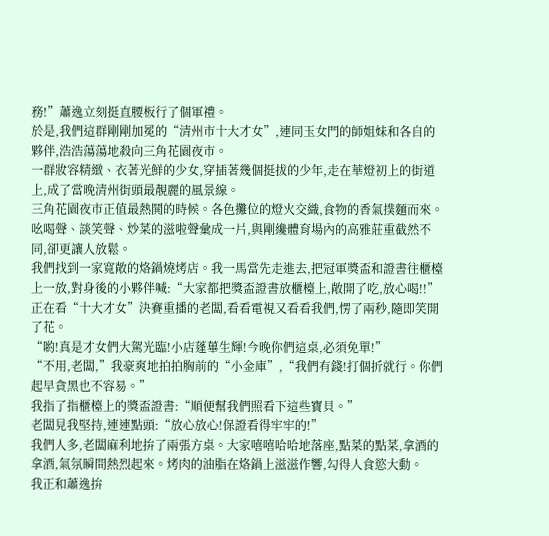務!”蕭逸立刻挺直腰板行了個軍禮。
於是,我們這群剛剛加冕的“清州市十大才女”,連同玉女門的師姐妹和各自的夥伴,浩浩蕩蕩地殺向三角花園夜市。
一群妝容精緻、衣著光鮮的少女,穿插著幾個挺拔的少年,走在華燈初上的街道上,成了當晚清州街頭最靚麗的風景線。
三角花園夜市正值最熱鬨的時候。各色攤位的燈火交織,食物的香氣撲麵而來。吆喝聲、談笑聲、炒菜的滋啦聲彙成一片,與剛纔體育場內的高雅莊重截然不同,卻更讓人放鬆。
我們找到一家寬敞的烙鍋燒烤店。我一馬當先走進去,把冠軍獎盃和證書往櫃檯上一放,對身後的小夥伴喊:“大家都把獎盃證書放櫃檯上,敞開了吃,放心喝!!”
正在看“十大才女”決賽重播的老闆,看看電視又看看我們,愣了兩秒,隨即笑開了花。
“喲!真是才女們大駕光臨!小店蓬蓽生輝!今晚你們這桌,必須免單!”
“不用,老闆,”我豪爽地拍拍胸前的“小金庫”,“我們有錢!打個折就行。你們起早貪黑也不容易。”
我指了指櫃檯上的獎盃證書:“順便幫我們照看下這些寶貝。”
老闆見我堅持,連連點頭:“放心放心!保證看得牢牢的!”
我們人多,老闆麻利地拚了兩張方桌。大家嘻嘻哈哈地落座,點菜的點菜,拿酒的拿酒,氣氛瞬間熱烈起來。烤肉的油脂在烙鍋上滋滋作響,勾得人食慾大動。
我正和蕭逸拚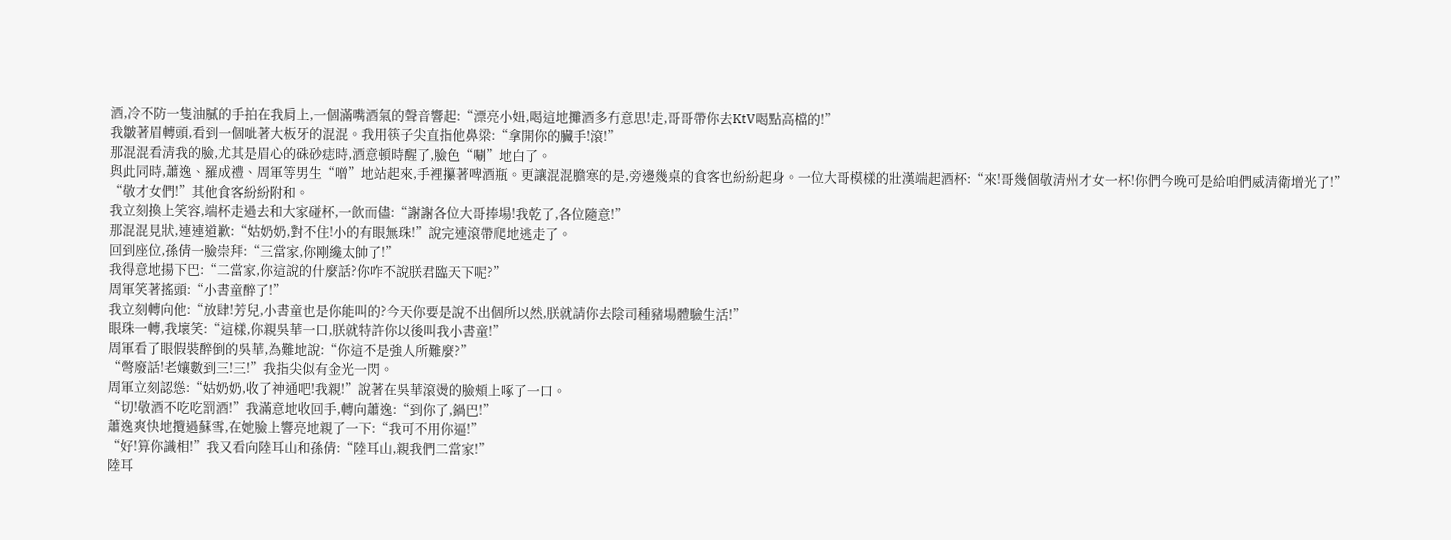酒,冷不防一隻油膩的手拍在我肩上,一個滿嘴酒氣的聲音響起:“漂亮小妞,喝這地攤酒多冇意思!走,哥哥帶你去KtV喝點高檔的!”
我皺著眉轉頭,看到一個呲著大板牙的混混。我用筷子尖直指他鼻梁:“拿開你的臟手!滾!”
那混混看清我的臉,尤其是眉心的硃砂痣時,酒意頓時醒了,臉色“唰”地白了。
與此同時,蕭逸、羅成禮、周軍等男生“噌”地站起來,手裡攥著啤酒瓶。更讓混混膽寒的是,旁邊幾桌的食客也紛紛起身。一位大哥模樣的壯漢端起酒杯:“來!哥幾個敬清州才女一杯!你們今晚可是給咱們威清衛增光了!”
“敬才女們!”其他食客紛紛附和。
我立刻換上笑容,端杯走過去和大家碰杯,一飲而儘:“謝謝各位大哥捧場!我乾了,各位隨意!”
那混混見狀,連連道歉:“姑奶奶,對不住!小的有眼無珠!”說完連滾帶爬地逃走了。
回到座位,孫倩一臉崇拜:“三當家,你剛纔太帥了!”
我得意地揚下巴:“二當家,你這說的什麼話?你咋不說朕君臨天下呢?”
周軍笑著搖頭:“小書童醉了!”
我立刻轉向他:“放肆!芳兒,小書童也是你能叫的?今天你要是說不出個所以然,朕就請你去陰司種豬場體驗生活!”
眼珠一轉,我壞笑:“這樣,你親吳華一口,朕就特許你以後叫我小書童!”
周軍看了眼假裝醉倒的吳華,為難地說:“你這不是強人所難麼?”
“彆廢話!老孃數到三!三!”我指尖似有金光一閃。
周軍立刻認慫:“姑奶奶,收了神通吧!我親!”說著在吳華滾燙的臉頰上啄了一口。
“切!敬酒不吃吃罰酒!”我滿意地收回手,轉向蕭逸:“到你了,鍋巴!”
蕭逸爽快地攬過蘇雪,在她臉上響亮地親了一下:“我可不用你逼!”
“好!算你識相!”我又看向陸耳山和孫倩:“陸耳山,親我們二當家!”
陸耳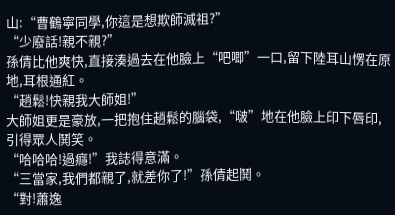山:“曹鶴寧同學,你這是想欺師滅祖?”
“少廢話!親不親?”
孫倩比他爽快,直接湊過去在他臉上“吧唧”一口,留下陸耳山愣在原地,耳根通紅。
“趙鬆!快親我大師姐!”
大師姐更是豪放,一把抱住趙鬆的腦袋,“啵”地在他臉上印下唇印,引得眾人鬨笑。
“哈哈哈!過癮!”我誌得意滿。
“三當家,我們都親了,就差你了!”孫倩起鬨。
“對!蕭逸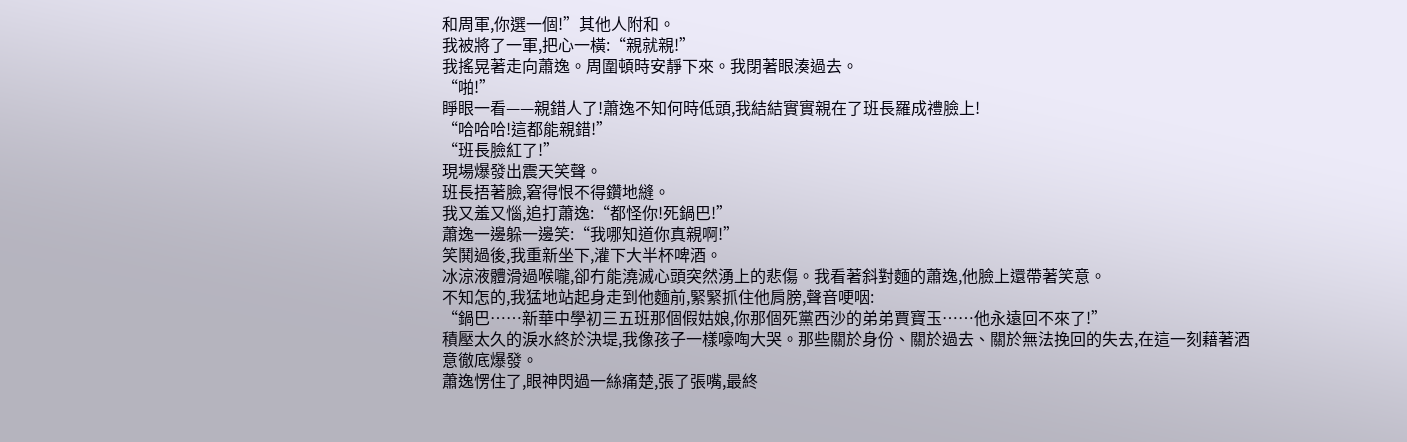和周軍,你選一個!”其他人附和。
我被將了一軍,把心一橫:“親就親!”
我搖晃著走向蕭逸。周圍頓時安靜下來。我閉著眼湊過去。
“啪!”
睜眼一看——親錯人了!蕭逸不知何時低頭,我結結實實親在了班長羅成禮臉上!
“哈哈哈!這都能親錯!”
“班長臉紅了!”
現場爆發出震天笑聲。
班長捂著臉,窘得恨不得鑽地縫。
我又羞又惱,追打蕭逸:“都怪你!死鍋巴!”
蕭逸一邊躲一邊笑:“我哪知道你真親啊!”
笑鬨過後,我重新坐下,灌下大半杯啤酒。
冰涼液體滑過喉嚨,卻冇能澆滅心頭突然湧上的悲傷。我看著斜對麵的蕭逸,他臉上還帶著笑意。
不知怎的,我猛地站起身走到他麵前,緊緊抓住他肩膀,聲音哽咽:
“鍋巴……新華中學初三五班那個假姑娘,你那個死黨西沙的弟弟賈寶玉……他永遠回不來了!”
積壓太久的淚水終於決堤,我像孩子一樣嚎啕大哭。那些關於身份、關於過去、關於無法挽回的失去,在這一刻藉著酒意徹底爆發。
蕭逸愣住了,眼神閃過一絲痛楚,張了張嘴,最終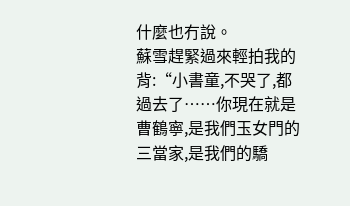什麼也冇說。
蘇雪趕緊過來輕拍我的背:“小書童,不哭了,都過去了……你現在就是曹鶴寧,是我們玉女門的三當家,是我們的驕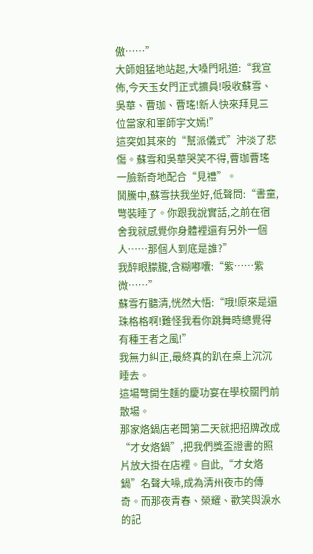傲……”
大師姐猛地站起,大嗓門吼道:“我宣佈,今天玉女門正式擴員!吸收蘇雪、吳華、曹珈、曹瑤!新人快來拜見三位當家和軍師宇文嫣!”
這突如其來的“幫派儀式”沖淡了悲傷。蘇雪和吳華哭笑不得,曹珈曹瑤一臉新奇地配合“見禮”。
鬨騰中,蘇雪扶我坐好,低聲問:“書童,彆裝睡了。你跟我說實話,之前在宿舍我就感覺你身體裡還有另外一個人……那個人到底是誰?”
我醉眼朦朧,含糊嘟囔:“紫……紫微……”
蘇雪冇聽清,恍然大悟:“哦!原來是還珠格格啊!難怪我看你跳舞時總覺得有種王者之風!”
我無力糾正,最終真的趴在桌上沉沉睡去。
這場彆開生麵的慶功宴在學校關門前散場。
那家烙鍋店老闆第二天就把招牌改成“才女烙鍋”,把我們獎盃證書的照片放大掛在店裡。自此,“才女烙鍋”名聲大噪,成為清州夜市的傳奇。而那夜青春、榮耀、歡笑與淚水的記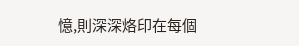憶,則深深烙印在每個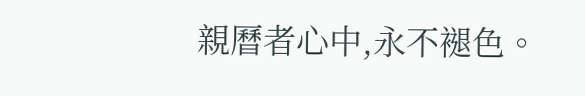親曆者心中,永不褪色。